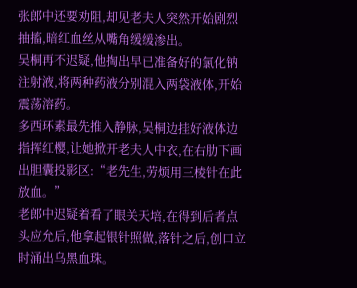张郎中还要劝阻,却见老夫人突然开始剧烈抽搐,暗红血丝从嘴角缓缓渗出。
吴桐再不迟疑,他掏出早已准备好的氯化钠注射液,将两种药液分别混入两袋液体,开始震荡溶药。
多西环素最先推入静脉,吴桐边挂好液体边指挥红樱,让她掀开老夫人中衣,在右肋下画出胆囊投影区:“老先生,劳烦用三棱针在此放血。”
老郎中迟疑着看了眼关天培,在得到后者点头应允后,他拿起银针照做,落针之后,创口立时涌出乌黑血珠。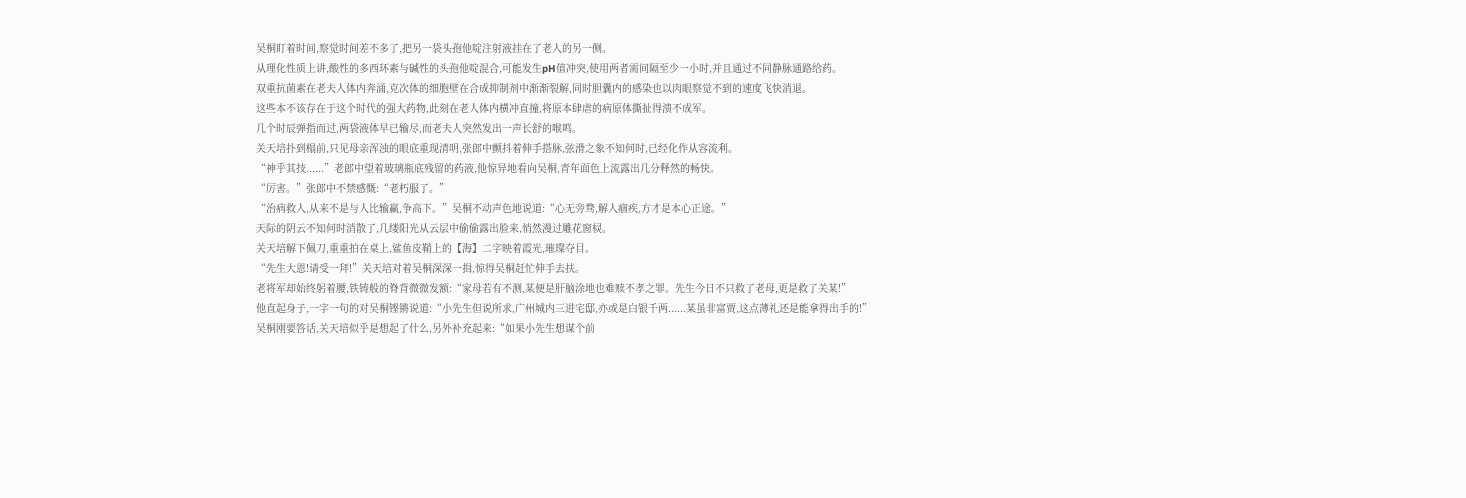吴桐盯着时间,察觉时间差不多了,把另一袋头孢他啶注射液挂在了老人的另一侧。
从理化性质上讲,酸性的多西环素与碱性的头孢他啶混合,可能发生pH值冲突,使用两者需间隔至少一小时,并且通过不同静脉通路给药。
双重抗菌素在老夫人体内奔涌,克次体的细胞壁在合成抑制剂中渐渐裂解,同时胆囊内的感染也以肉眼察觉不到的速度飞快消退。
这些本不该存在于这个时代的强大药物,此刻在老人体内横冲直撞,将原本肆虐的病原体撕扯得溃不成军。
几个时辰弹指而过,两袋液体早已输尽,而老夫人突然发出一声长舒的喉鸣。
关天培扑到榻前,只见母亲浑浊的眼底重现清明,张郎中颤抖着伸手搭脉,弦滑之象不知何时,已经化作从容流利。
“神乎其技......”老郎中望着玻璃瓶底残留的药液,他惊异地看向吴桐,青年面色上流露出几分释然的畅快。
“厉害。”张郎中不禁感慨:“老朽服了。”
“治病救人,从来不是与人比输赢,争高下。”吴桐不动声色地说道:“心无旁骛,解人痼疾,方才是本心正途。”
天际的阴云不知何时消散了,几缕阳光从云层中偷偷露出脸来,悄然漫过雕花窗棂。
关天培解下佩刀,重重拍在桌上,鲨鱼皮鞘上的【海】二字映着霞光,璀璨夺目。
“先生大恩!请受一拜!”关天培对着吴桐深深一揖,惊得吴桐赶忙伸手去扶。
老将军却始终躬着腰,铁铸般的脊背微微发额:“家母若有不测,某便是肝脑涂地也难赎不孝之罪。先生今日不只救了老母,更是救了关某!”
他直起身子,一字一句的对吴桐铿锵说道:“小先生但说所求,广州城内三进宅邸,亦或是白银千两......某虽非富贾,这点薄礼还是能拿得出手的!”
吴桐刚要答话,关天培似乎是想起了什么,另外补充起来:“如果小先生想谋个前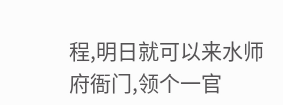程,明日就可以来水师府衙门,领个一官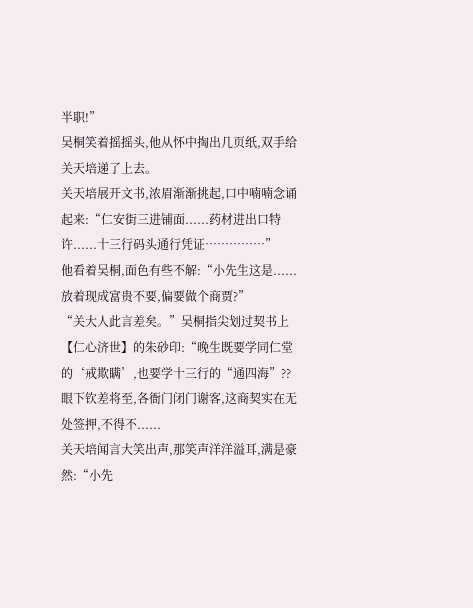半职!”
吴桐笑着摇摇头,他从怀中掏出几页纸,双手给关天培递了上去。
关天培展开文书,浓眉渐渐挑起,口中喃喃念诵起来:“仁安街三进铺面......药材进出口特许......十三行码头通行凭证……………”
他看着吴桐,面色有些不解:“小先生这是......放着现成富贵不要,偏要做个商贾?”
“关大人此言差矣。”吴桐指尖划过契书上【仁心济世】的朱砂印:“晚生既要学同仁堂的‘戒欺瞒’,也要学十三行的“通四海”??眼下钦差将至,各衙门闭门谢客,这商契实在无处签押,不得不......
关天培闻言大笑出声,那笑声洋洋溢耳,满是豪然:“小先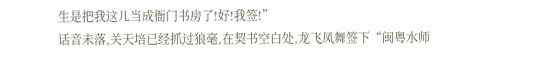生是把我这儿当成衙门书房了!好!我签!”
话音未落,关天培已经抓过狼毫,在契书空白处,龙飞凤舞签下“闽粤水师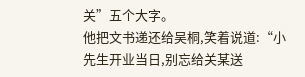关”五个大字。
他把文书递还给吴桐,笑着说道:“小先生开业当日,别忘给关某送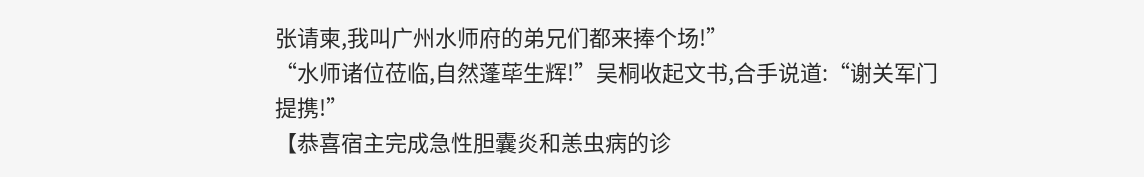张请柬,我叫广州水师府的弟兄们都来捧个场!”
“水师诸位莅临,自然蓬荜生辉!”吴桐收起文书,合手说道:“谢关军门提携!”
【恭喜宿主完成急性胆囊炎和恙虫病的诊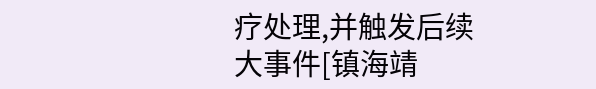疗处理,并触发后续大事件[镇海靖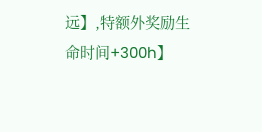远】,特额外奖励生命时间+300h】